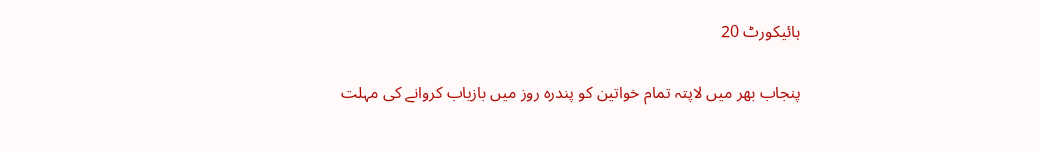ہائیکورٹ 20

پنجاب بھر میں لاپتہ تمام خواتین کو پندرہ روز میں بازیاب کروانے کی مہلت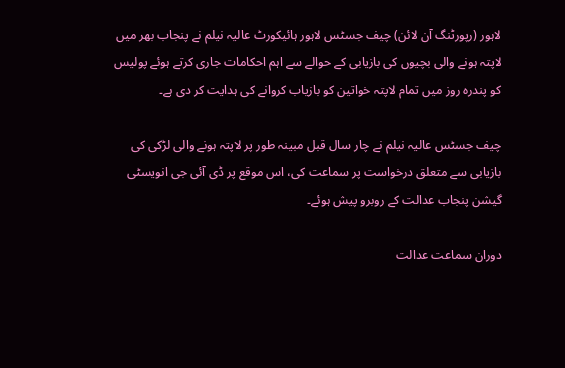لاہور (رپورٹنگ آن لائن) چیف جسٹس لاہور ہائیکورٹ عالیہ نیلم نے پنجاب بھر میں لاپتہ ہونے والی بچیوں کی بازیابی کے حوالے سے اہم احکامات جاری کرتے ہوئے پولیس کو پندرہ روز میں تمام لاپتہ خواتین کو بازیاب کروانے کی ہدایت کر دی ہے۔

چیف جسٹس عالیہ نیلم نے چار سال قبل مبینہ طور پر لاپتہ ہونے والی لڑکی کی بازیابی سے متعلق درخواست پر سماعت کی، اس موقع پر ڈی آئی جی انویسٹی گیشن پنجاب عدالت کے روبرو پیش ہوئے۔

دوران سماعت عدالت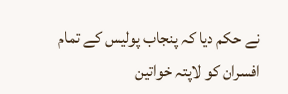نے حکم دیا کہ پنجاب پولیس کے تمام افسران کو لاپتہ خواتین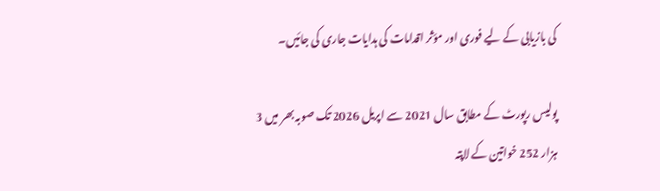کی بازیابی کے لیے فوری اور مؤثر اقدامات کی ہدایات جاری کی جائیں۔

پولیس رپورٹ کے مطابق سال 2021 سے اپریل 2026 تک صوبہ بھر میں 3 ہزار 252 خواتین کے لاپتہ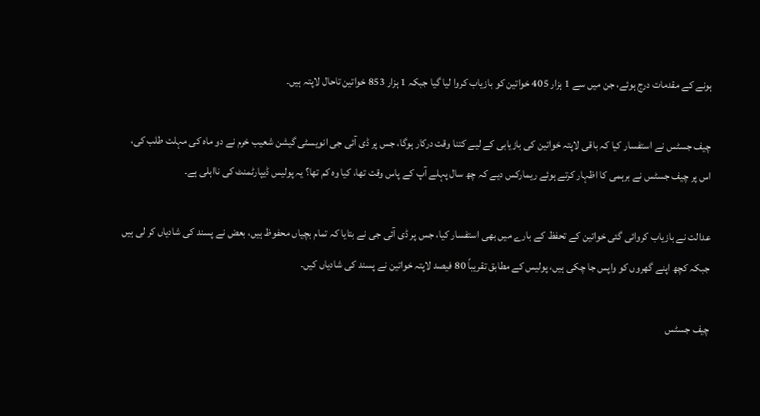ہونے کے مقدمات درج ہوئے، جن میں سے 1 ہزار 405 خواتین کو بازیاب کروا لیا گیا جبکہ 1 ہزار 853 خواتین تاحال لاپتہ ہیں۔

چیف جسٹس نے استفسار کیا کہ باقی لاپتہ خواتین کی بازیابی کے لیے کتنا وقت درکار ہوگا، جس پر ڈی آئی جی انویسٹی گیشن شعیب خرم نے دو ماہ کی مہلت طلب کی، اس پر چیف جسٹس نے برہمی کا اظہار کرتے ہوئے ریمارکس دیے کہ چھ سال پہلے آپ کے پاس وقت تھا، کیا وہ کم تھا؟ یہ پولیس ڈیپارٹمنٹ کی نااہلی ہے۔

عدالت نے بازیاب کروائی گئی خواتین کے تحفظ کے بارے میں بھی استفسار کیا، جس پر ڈی آئی جی نے بتایا کہ تمام بچیاں محفوظ ہیں، بعض نے پسند کی شادیاں کر لی ہیں جبکہ کچھ اپنے گھروں کو واپس جا چکی ہیں، پولیس کے مطابق تقریباً 80 فیصد لاپتہ خواتین نے پسند کی شادیاں کیں۔

چیف جسٹس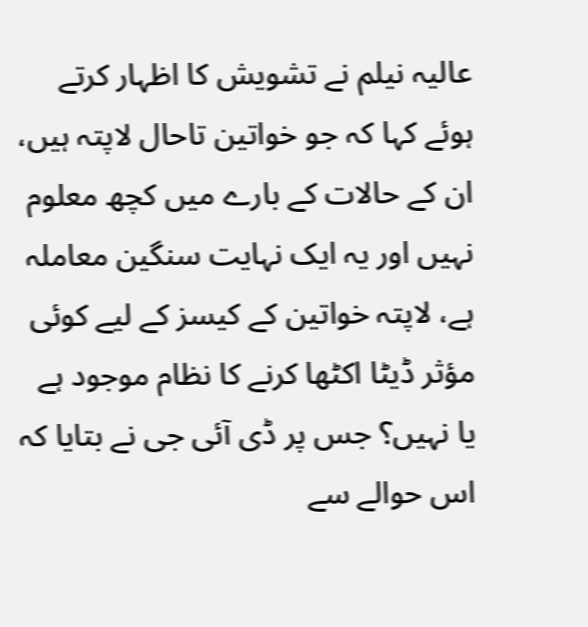عالیہ نیلم نے تشویش کا اظہار کرتے ہوئے کہا کہ جو خواتین تاحال لاپتہ ہیں، ان کے حالات کے بارے میں کچھ معلوم نہیں اور یہ ایک نہایت سنگین معاملہ ہے، لاپتہ خواتین کے کیسز کے لیے کوئی مؤثر ڈیٹا اکٹھا کرنے کا نظام موجود ہے یا نہیں؟ جس پر ڈی آئی جی نے بتایا کہ اس حوالے سے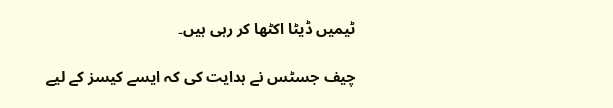ٹیمیں ڈیٹا اکٹھا کر رہی ہیں۔

چیف جسٹس نے ہدایت کی کہ ایسے کیسز کے لیے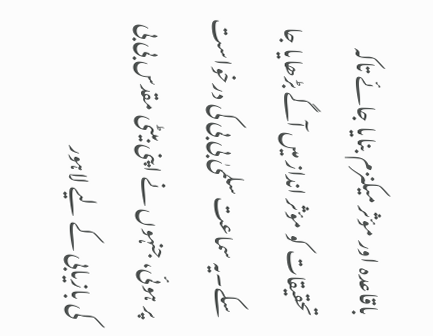باقاعدہ اور مؤثر میکنزم بنایا جائے تاکہ تحقیقات کو مؤثر انداز میں آگے بڑھایا جا سکے۔یہ سماعت سلمیٰ بی بی کی درخواست پر ہوئی، جنہوں نے اپنی بیٹی مقدس بی بی کی بازیابی کے لیے لاہور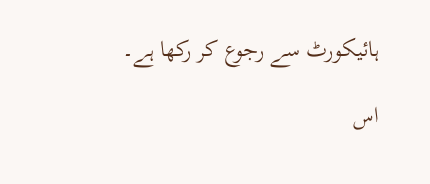ہائیکورٹ سے رجوع کر رکھا ہے۔

اس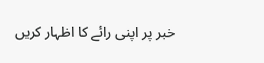خبر پر اپنی رائے کا اظہار کریں